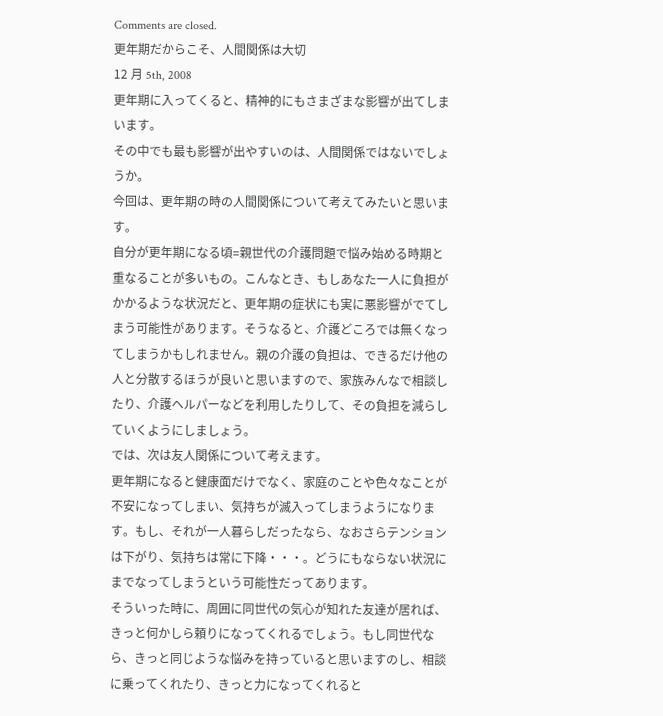Comments are closed.
更年期だからこそ、人間関係は大切
12 月 5th, 2008
更年期に入ってくると、精神的にもさまざまな影響が出てしまいます。
その中でも最も影響が出やすいのは、人間関係ではないでしょうか。
今回は、更年期の時の人間関係について考えてみたいと思います。
自分が更年期になる頃=親世代の介護問題で悩み始める時期と重なることが多いもの。こんなとき、もしあなた一人に負担がかかるような状況だと、更年期の症状にも実に悪影響がでてしまう可能性があります。そうなると、介護どころでは無くなってしまうかもしれません。親の介護の負担は、できるだけ他の人と分散するほうが良いと思いますので、家族みんなで相談したり、介護ヘルパーなどを利用したりして、その負担を減らしていくようにしましょう。
では、次は友人関係について考えます。
更年期になると健康面だけでなく、家庭のことや色々なことが不安になってしまい、気持ちが滅入ってしまうようになります。もし、それが一人暮らしだったなら、なおさらテンションは下がり、気持ちは常に下降・・・。どうにもならない状況にまでなってしまうという可能性だってあります。
そういった時に、周囲に同世代の気心が知れた友達が居れば、きっと何かしら頼りになってくれるでしょう。もし同世代なら、きっと同じような悩みを持っていると思いますのし、相談に乗ってくれたり、きっと力になってくれると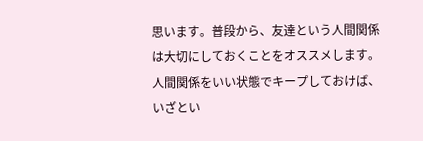思います。普段から、友達という人間関係は大切にしておくことをオススメします。
人間関係をいい状態でキープしておけば、いざとい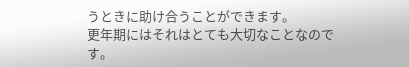うときに助け合うことができます。
更年期にはそれはとても大切なことなのです。